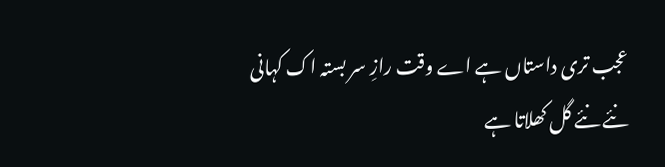عجب تری داستاں ہے اے وقت رازِ سر بستہ اک کہانی
نئے نئے گل کھلاتا ہے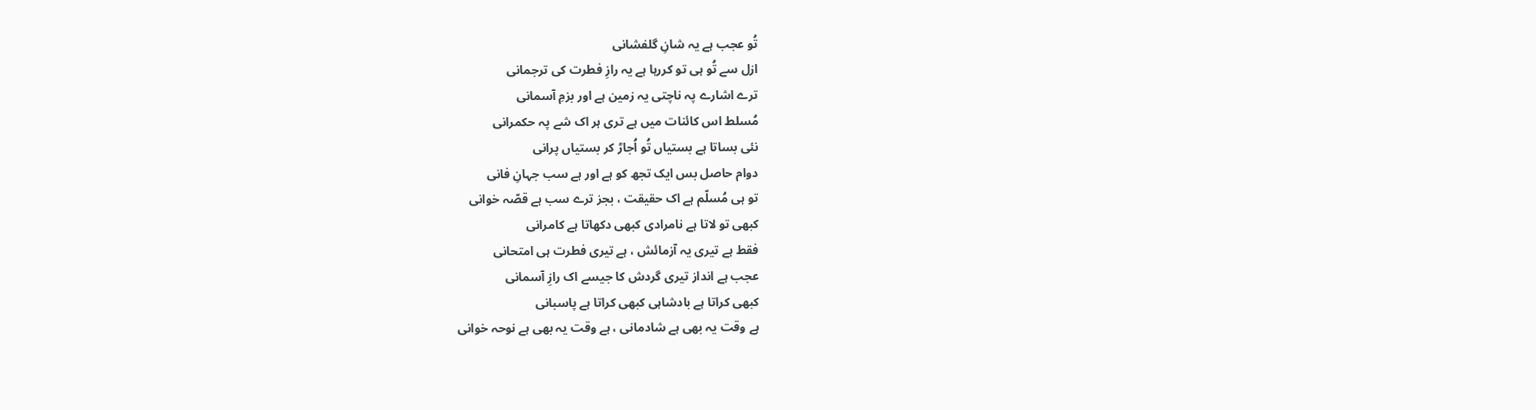تُو عجب ہے یہ شانِ گلفشانی
ازل سے تُو ہی تو کررہا ہے یہ رازِ فطرت کی ترجمانی
ترے اشارے پہ ناچتی یہ زمین ہے اور بزمِ آسمانی
مُسلط اس کائنات میں ہے تری ہر اک شے پہ حکمرانی
نئی بساتا ہے بستیاں تُو اُجاڑ کر بستیاں پرانی
دوام حاصل بس ایک تجھ کو ہے اور ہے سب جہانِ فانی
تو ہی مُسلّم ہے اک حقیقت ، بجز ترے سب ہے قصّہ خوانی
کبھی تو لاتا ہے نامرادی کبھی دکھاتا ہے کامرانی
فقط ہے تیری یہ آزمائش ، ہے تیری فطرت ہی امتحانی
عجب ہے انداز تیری گردش کا جیسے اک رازِ آسمانی
کبھی کراتا ہے بادشاہی کبھی کراتا ہے پاسبانی
ہے وقت یہ بھی ہے شادمانی ، ہے وقت یہ بھی ہے نوحہ خوانی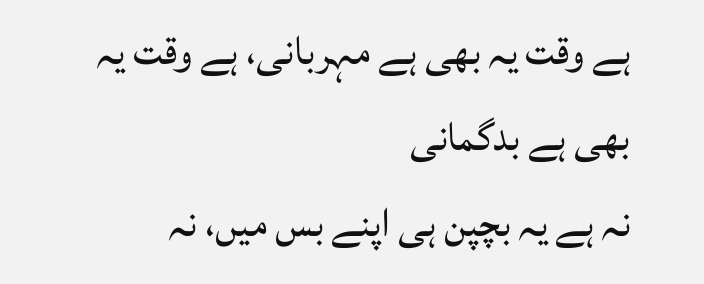ہے وقت یہ بھی ہے مہربانی، ہے وقت یہ بھی ہے بدگمانی
نہ ہے یہ بچپن ہی اپنے بس میں، نہ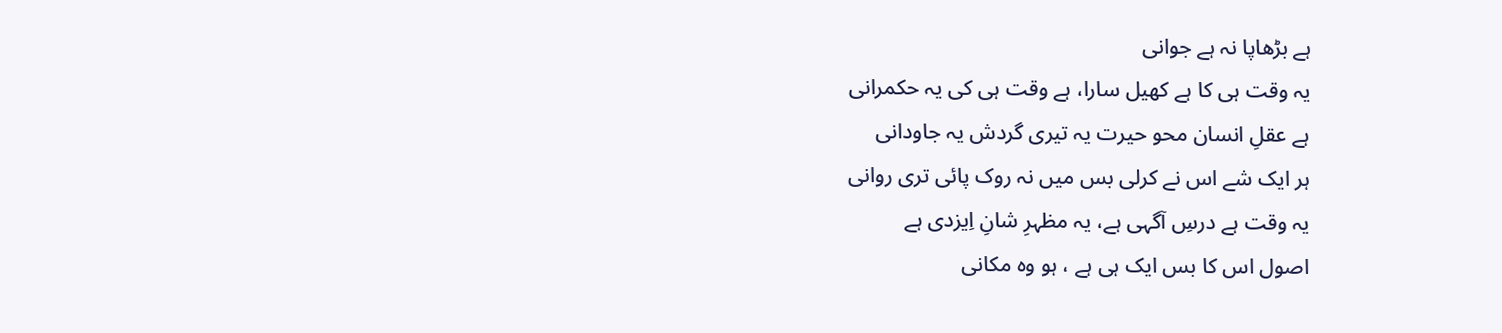ہے بڑھاپا نہ ہے جوانی
یہ وقت ہی کا ہے کھیل سارا، ہے وقت ہی کی یہ حکمرانی
ہے عقلِ انسان محو حیرت یہ تیری گردش یہ جاودانی
ہر ایک شے اس نے کرلی بس میں نہ روک پائی تری روانی
یہ وقت ہے درسِ آگہی ہے، یہ مظہرِ شانِ اِیزدی ہے
اصول اس کا بس ایک ہی ہے ، ہو وہ مکانی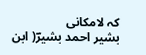کہ لامکانی
بشیر احمد بشیرؔ( ابن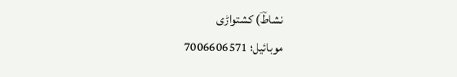نشاطؔ) کشتواڑی
موبائیل؛ 7006606571